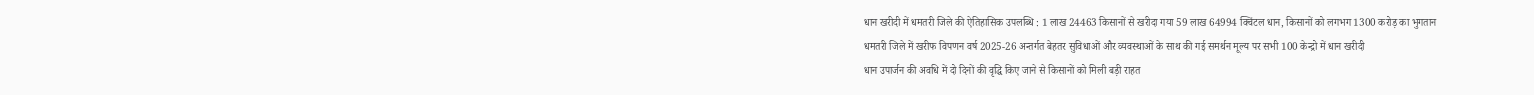धान खरीदी में धमतरी जिले की ऐतिहासिक उपलब्धि : 1 लाख 24463 किसानों से खरीदा गया 59 लाख 64994 क्विंटल धान, किसानों को लगभग 1300 करोड़ का भुगतान
धमतरी जिले में खरीफ विपणन वर्ष 2025-26 अन्तर्गत बेहतर सुविधाओं और व्यवस्थाओं के साथ की गई समर्थन मूल्य पर सभी 100 केन्द्रो में धान खरीदी
धान उपार्जन की अवधि में दो दिनों की वृद्धि किए जाने से किसानों को मिली बड़ी राहत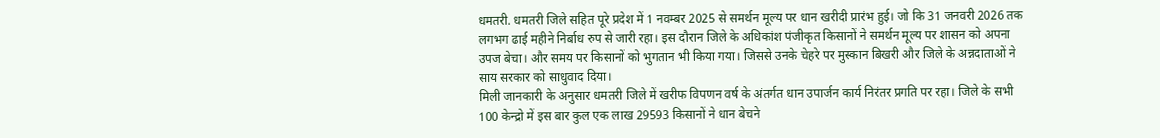धमतरी. धमतरी जिले सहित पूरे प्रदेश में 1 नवम्बर 2025 से समर्थन मूल्य पर धान खरीदी प्रारंभ हुई। जो कि 31 जनवरी 2026 तक लगभग ढाई महीने निर्बाध रुप से जारी रहा। इस दौरान जिले के अधिकांश पंजीकृत किसानों ने समर्थन मूल्य पर शासन को अपना उपज बेचा। और समय पर किसानों को भुगतान भी किया गया। जिससे उनके चेहरे पर मुस्कान बिखरी और जिले के अन्नदाताओं ने साय सरकार को साधुवाद दिया।
मिली जानकारी के अनुसार धमतरी जिले में खरीफ विपणन वर्ष के अंतर्गत धान उपार्जन कार्य निरंतर प्रगति पर रहा। जिले के सभी 100 केन्द्रो में इस बार कुल एक लाख 29593 किसानों ने धान बेचने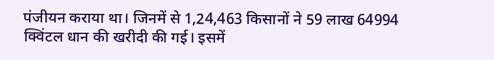पंजीयन कराया था। जिनमें से 1,24,463 किसानों ने 59 लाख 64994 क्विंटल धान की खरीदी की गई। इसमें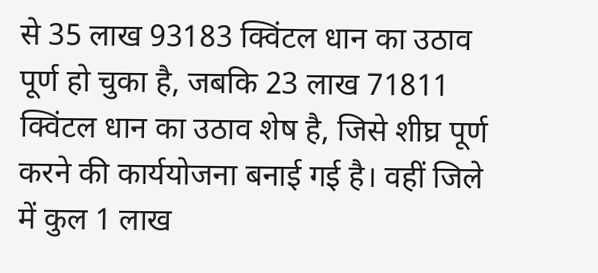से 35 लाख 93183 क्विंटल धान का उठाव पूर्ण हो चुका है, जबकि 23 लाख 71811 क्विंटल धान का उठाव शेष है, जिसे शीघ्र पूर्ण करने की कार्ययोजना बनाई गई है। वहीं जिले में कुल 1 लाख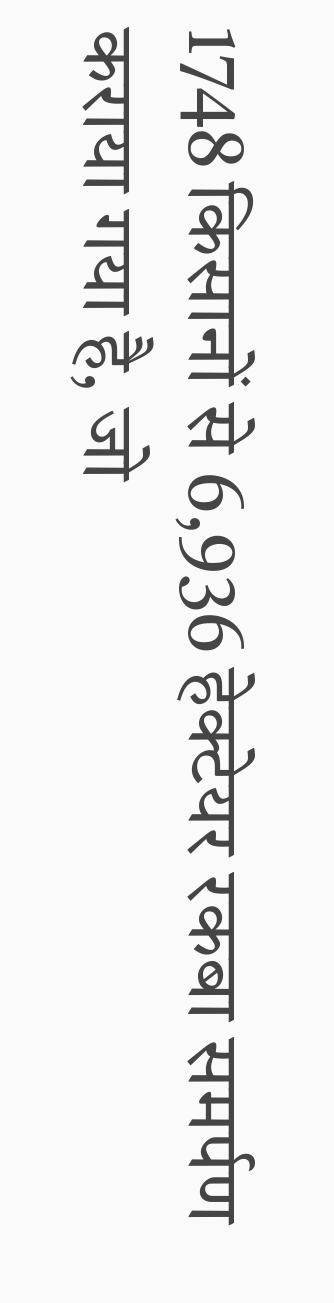1748 किसानों से 6,936 हेक्टेयर रकबा समर्पण कराया गया है, जो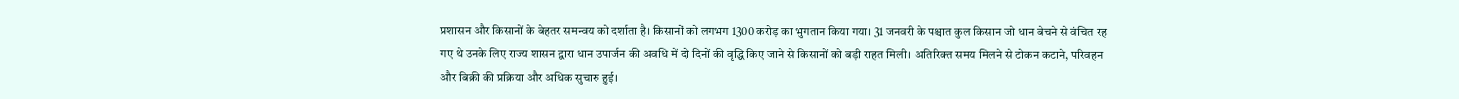प्रशासन और किसानों के बेहतर समन्वय को दर्शाता है। किसानों को लगभग 1300 करोड़ का भुगतान किया गया। 31 जनवरी के पश्चात कुल किसान जो धान बेचने से वंचित रह गए थे उनके लिए राज्य शासन द्वारा धान उपार्जन की अवधि में दो दिनों की वृद्धि किए जाने से किसानों को बड़ी राहत मिली। अतिरिक्त समय मिलने से टोकन कटाने, परिवहन और बिक्री की प्रक्रिया और अधिक सुचारु हुई।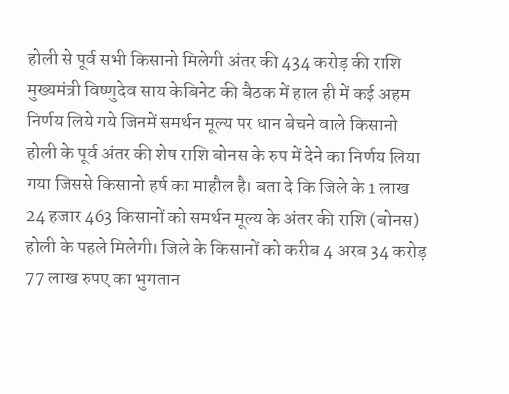होली से पूर्व सभी किसानो मिलेगी अंतर की 434 करोड़ की राशि
मुख्यमंत्री विष्णुदेव साय केबिनेट की बैठक में हाल ही में कई अहम निर्णय लिये गये जिनमें समर्थन मूल्य पर धान बेचने वाले किसानो होली के पूर्व अंतर की शेष राशि बोनस के रुप में देने का निर्णय लिया गया जिससे किसानो हर्ष का माहौल है। बता दे कि जिले के 1 लाख 24 हजार 463 किसानों को समर्थन मूल्य के अंतर की राशि (बोनस) होली के पहले मिलेगी। जिले के किसानों को करीब 4 अरब 34 करोड़ 77 लाख रुपए का भुगतान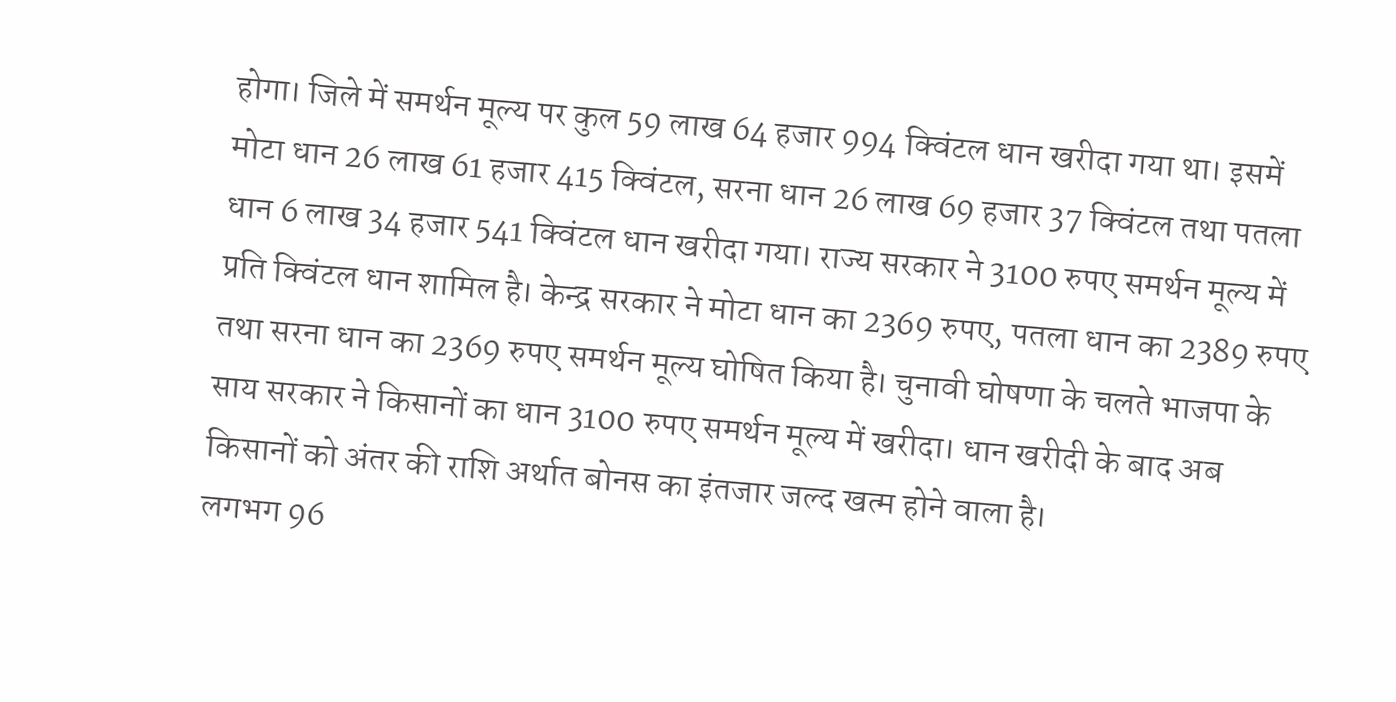होगा। जिले में समर्थन मूल्य पर कुल 59 लाख 64 हजार 994 क्विंटल धान खरीदा गया था। इसमें मोटा धान 26 लाख 61 हजार 415 क्विंटल, सरना धान 26 लाख 69 हजार 37 क्विंटल तथा पतला धान 6 लाख 34 हजार 541 क्विंटल धान खरीदा गया। राज्य सरकार ने 3100 रुपए समर्थन मूल्य में प्रति क्विंटल धान शामिल है। केन्द्र सरकार ने मोटा धान का 2369 रुपए, पतला धान का 2389 रुपए तथा सरना धान का 2369 रुपए समर्थन मूल्य घोषित किया है। चुनावी घोषणा के चलते भाजपा के साय सरकार ने किसानों का धान 3100 रुपए समर्थन मूल्य में खरीदा। धान खरीदी के बाद अब किसानों को अंतर की राशि अर्थात बोनस का इंतजार जल्द खत्म होने वाला है।
लगभग 96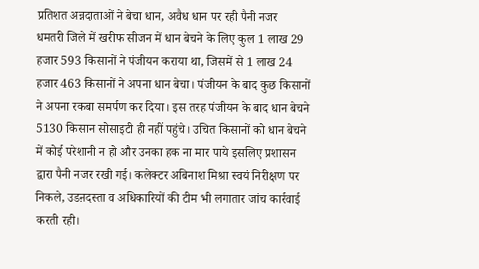प्रतिशत अन्नदाताओं ने बेचा धान, अवैध धान पर रही पैनी नजर
धमतरी जिले में खरीफ सीजन में धान बेचने के लिए कुल 1 लाख 29 हजार 593 किसानों ने पंजीयन कराया था, जिसमें से 1 लाख 24 हजार 463 किसानों ने अपना धान बेचा। पंजीयन के बाद कुछ किसानों ने अपना रकबा समर्पण कर दिया। इस तरह पंजीयन के बाद धान बेचने 5130 किसान सोसाइटी ही नहीं पहुंचे। उचित किसानों को धान बेचने में कोई परेशानी न हो और उनका हक ना मार पाये इसलिए प्रशासन द्वारा पैनी नजर रखी गई। कलेक्टर अबिनाश मिश्रा स्वयं निरीक्षण पर निकले, उडऩदस्ता व अधिकारियों की टीम भी लगातार जांच कार्रवाई करती रही।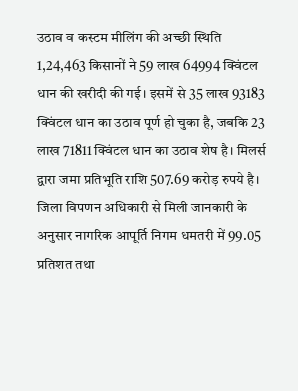उठाव व कस्टम मीलिंग की अच्छी स्थिति
1,24,463 किसानों ने 59 लाख 64994 क्विंटल धान की खरीदी की गई। इसमें से 35 लाख 93183 क्विंटल धान का उठाव पूर्ण हो चुका है, जबकि 23 लाख 71811 क्विंटल धान का उठाव शेष है। मिलर्स द्वारा जमा प्रतिभूति राशि 507.69 करोड़ रुपये है। जिला विपणन अधिकारी से मिली जानकारी के अनुसार नागरिक आपूर्ति निगम धमतरी में 99.05 प्रतिशत तथा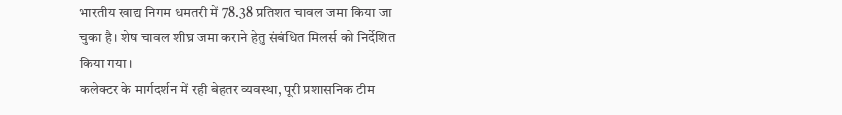भारतीय खाद्य निगम धमतरी में 78.38 प्रतिशत चावल जमा किया जा चुका है। शेष चावल शीघ्र जमा कराने हेतु संबंधित मिलर्स को निर्देशित किया गया।
कलेक्टर के मार्गदर्शन में रही बेहतर व्यवस्था, पूरी प्रशासनिक टीम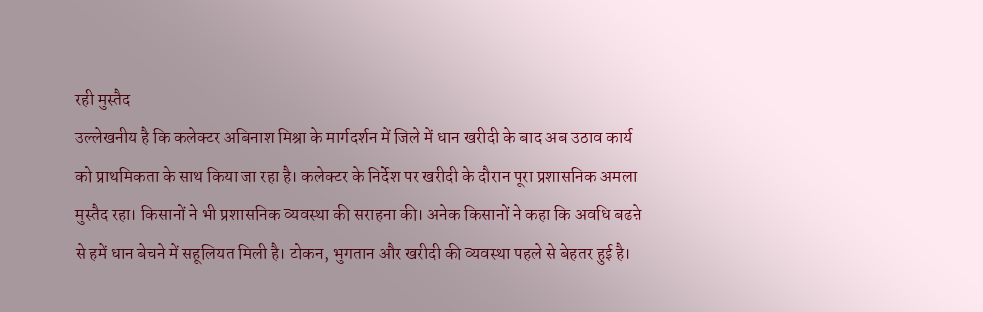रही मुस्तैद
उल्लेखनीय है कि कलेक्टर अबिनाश मिश्रा के मार्गदर्शन में जिले में धान खरीदी के बाद अब उठाव कार्य को प्राथमिकता के साथ किया जा रहा है। कलेक्टर के निर्देश पर खरीदी के दौरान पूरा प्रशासनिक अमला मुस्तैद रहा। किसानों ने भी प्रशासनिक व्यवस्था की सराहना की। अनेक किसानों ने कहा कि अवधि बढऩे से हमें धान बेचने में सहूलियत मिली है। टोकन, भुगतान और खरीदी की व्यवस्था पहले से बेहतर हुई है।